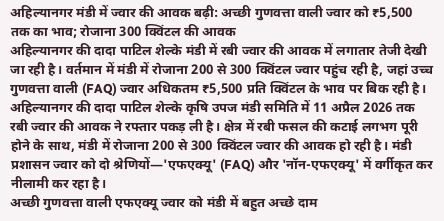अहिल्यानगर मंडी में ज्वार की आवक बढ़ी: अच्छी गुणवत्ता वाली ज्वार को ₹5,500 तक का भाव; रोजाना 300 क्विंटल की आवक
अहिल्यानगर की दादा पाटिल शेल्के मंडी में रबी ज्वार की आवक में लगातार तेजी देखी जा रही है। वर्तमान में मंडी में रोजाना 200 से 300 क्विंटल ज्वार पहुंच रही है, जहां उच्च गुणवत्ता वाली (FAQ) ज्वार अधिकतम ₹5,500 प्रति क्विंटल के भाव पर बिक रही है।
अहिल्यानगर की दादा पाटिल शेल्के कृषि उपज मंडी समिति में 11 अप्रैल 2026 तक रबी ज्वार की आवक ने रफ्तार पकड़ ली है। क्षेत्र में रबी फसल की कटाई लगभग पूरी होने के साथ, मंडी में रोजाना 200 से 300 क्विंटल ज्वार की आवक हो रही है। मंडी प्रशासन ज्वार को दो श्रेणियों—'एफएक्यू' (FAQ) और 'नॉन-एफएक्यू' में वर्गीकृत कर नीलामी कर रहा है।
अच्छी गुणवत्ता वाली एफएक्यू ज्वार को मंडी में बहुत अच्छे दाम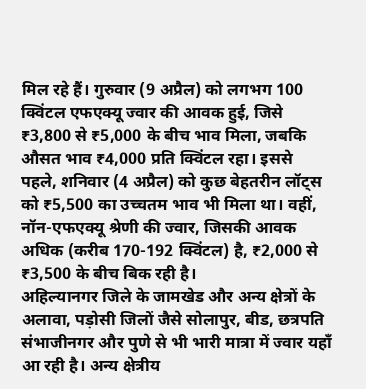मिल रहे हैं। गुरुवार (9 अप्रैल) को लगभग 100 क्विंटल एफएक्यू ज्वार की आवक हुई, जिसे ₹3,800 से ₹5,000 के बीच भाव मिला, जबकि औसत भाव ₹4,000 प्रति क्विंटल रहा। इससे पहले, शनिवार (4 अप्रैल) को कुछ बेहतरीन लॉट्स को ₹5,500 का उच्चतम भाव भी मिला था। वहीं, नॉन-एफएक्यू श्रेणी की ज्वार, जिसकी आवक अधिक (करीब 170-192 क्विंटल) है, ₹2,000 से ₹3,500 के बीच बिक रही है।
अहिल्यानगर जिले के जामखेड और अन्य क्षेत्रों के अलावा, पड़ोसी जिलों जैसे सोलापुर, बीड, छत्रपति संभाजीनगर और पुणे से भी भारी मात्रा में ज्वार यहाँ आ रही है। अन्य क्षेत्रीय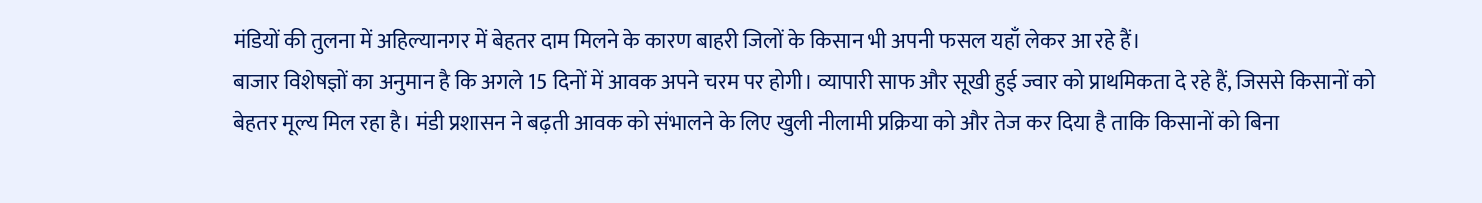मंडियों की तुलना में अहिल्यानगर में बेहतर दाम मिलने के कारण बाहरी जिलों के किसान भी अपनी फसल यहाँ लेकर आ रहे हैं।
बाजार विशेषज्ञों का अनुमान है कि अगले 15 दिनों में आवक अपने चरम पर होगी। व्यापारी साफ और सूखी हुई ज्वार को प्राथमिकता दे रहे हैं, जिससे किसानों को बेहतर मूल्य मिल रहा है। मंडी प्रशासन ने बढ़ती आवक को संभालने के लिए खुली नीलामी प्रक्रिया को और तेज कर दिया है ताकि किसानों को बिना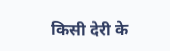किसी देरी के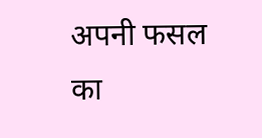अपनी फसल का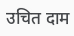उचित दाम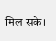मिल सके।